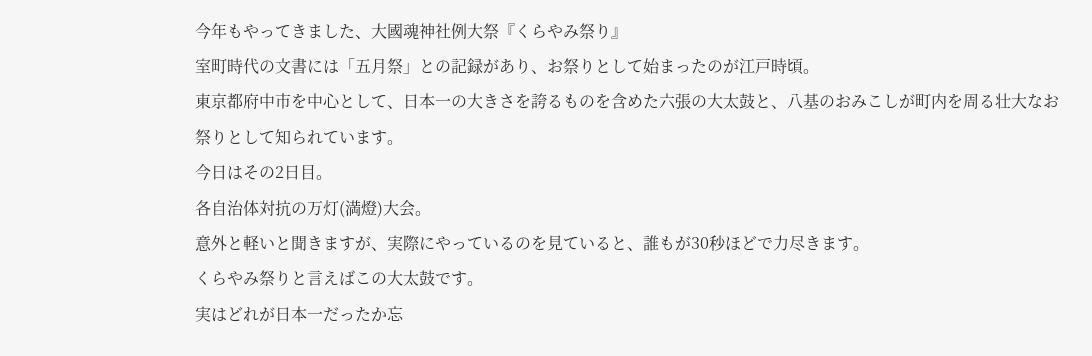今年もやってきました、大國魂神社例大祭『くらやみ祭り』
室町時代の文書には「五月祭」との記録があり、お祭りとして始まったのが江戸時頃。
東京都府中市を中心として、日本一の大きさを誇るものを含めた六張の大太鼓と、八基のおみこしが町内を周る壮大なお祭りとして知られています。
今日はその2日目。
各自治体対抗の万灯(満燈)大会。
意外と軽いと聞きますが、実際にやっているのを見ていると、誰もが30秒ほどで力尽きます。
くらやみ祭りと言えばこの大太鼓です。
実はどれが日本一だったか忘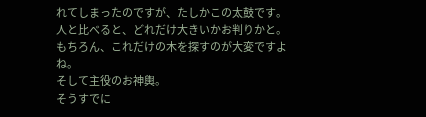れてしまったのですが、たしかこの太鼓です。
人と比べると、どれだけ大きいかお判りかと。
もちろん、これだけの木を探すのが大変ですよね。
そして主役のお神輿。
そうすでに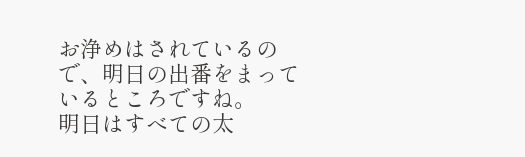お浄めはされているので、明日の出番をまっているところですね。
明日はすべての太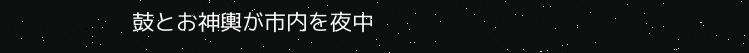鼓とお神輿が市内を夜中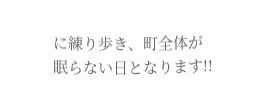に練り歩き、町全体が眠らない日となります!!